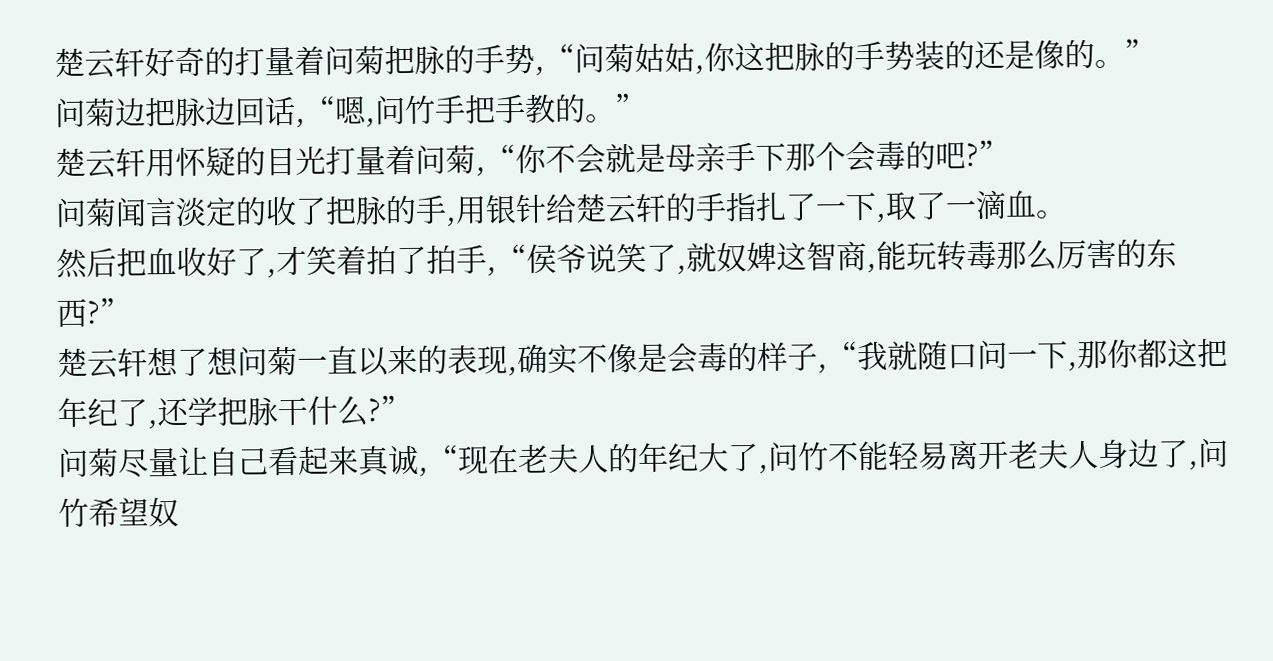楚云轩好奇的打量着问菊把脉的手势,“问菊姑姑,你这把脉的手势装的还是像的。”
问菊边把脉边回话,“嗯,问竹手把手教的。”
楚云轩用怀疑的目光打量着问菊,“你不会就是母亲手下那个会毒的吧?”
问菊闻言淡定的收了把脉的手,用银针给楚云轩的手指扎了一下,取了一滴血。
然后把血收好了,才笑着拍了拍手,“侯爷说笑了,就奴婢这智商,能玩转毒那么厉害的东西?”
楚云轩想了想问菊一直以来的表现,确实不像是会毒的样子,“我就随口问一下,那你都这把年纪了,还学把脉干什么?”
问菊尽量让自己看起来真诚,“现在老夫人的年纪大了,问竹不能轻易离开老夫人身边了,问竹希望奴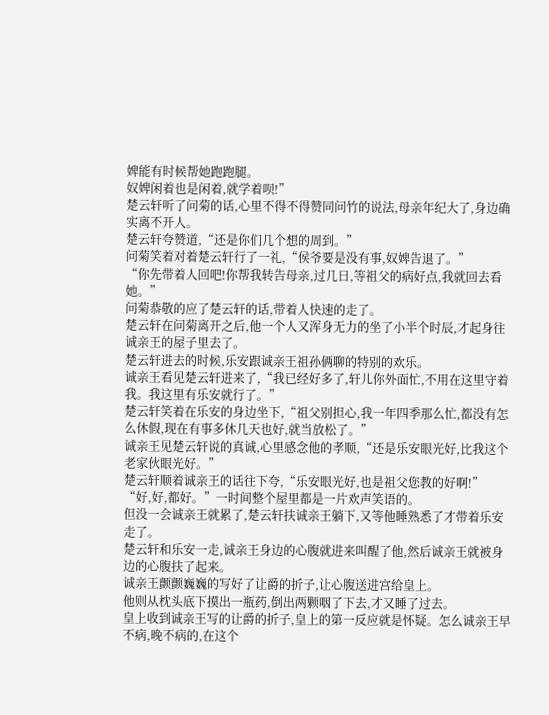婢能有时候帮她跑跑腿。
奴婢闲着也是闲着,就学着呗!”
楚云轩听了问菊的话,心里不得不得赞同问竹的说法,母亲年纪大了,身边确实离不开人。
楚云轩夸赞道,“还是你们几个想的周到。”
问菊笑着对着楚云轩行了一礼,“侯爷要是没有事,奴婢告退了。”
“你先带着人回吧!你帮我转告母亲,过几日,等祖父的病好点,我就回去看她。”
问菊恭敬的应了楚云轩的话,带着人快速的走了。
楚云轩在问菊离开之后,他一个人又浑身无力的坐了小半个时辰,才起身往诚亲王的屋子里去了。
楚云轩进去的时候,乐安跟诚亲王祖孙俩聊的特别的欢乐。
诚亲王看见楚云轩进来了,“我已经好多了,轩儿你外面忙,不用在这里守着我。我这里有乐安就行了。”
楚云轩笑着在乐安的身边坐下,“祖父别担心,我一年四季那么忙,都没有怎么休假,现在有事多休几天也好,就当放松了。”
诚亲王见楚云轩说的真诚,心里感念他的孝顺,“还是乐安眼光好,比我这个老家伙眼光好。”
楚云轩顺着诚亲王的话往下夸,“乐安眼光好,也是祖父您教的好啊!”
“好,好,都好。”一时间整个屋里都是一片欢声笑语的。
但没一会诚亲王就累了,楚云轩扶诚亲王躺下,又等他睡熟悉了才带着乐安走了。
楚云轩和乐安一走,诚亲王身边的心腹就进来叫醒了他,然后诚亲王就被身边的心腹扶了起来。
诚亲王颤颤巍巍的写好了让爵的折子,让心腹送进宫给皇上。
他则从枕头底下摸出一瓶药,倒出两颗咽了下去,才又睡了过去。
皇上收到诚亲王写的让爵的折子,皇上的第一反应就是怀疑。怎么诚亲王早不病,晚不病的,在这个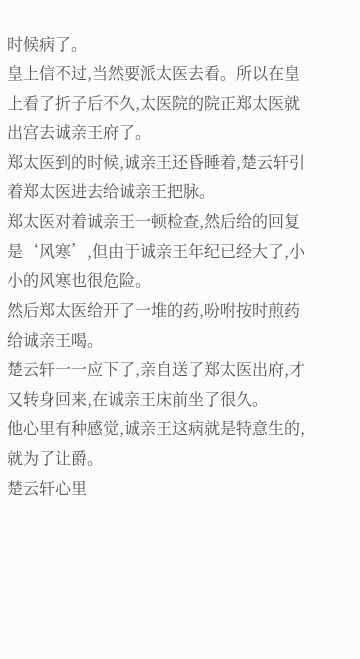时候病了。
皇上信不过,当然要派太医去看。所以在皇上看了折子后不久,太医院的院正郑太医就出宫去诚亲王府了。
郑太医到的时候,诚亲王还昏睡着,楚云轩引着郑太医进去给诚亲王把脉。
郑太医对着诚亲王一顿检查,然后给的回复是‘风寒’,但由于诚亲王年纪已经大了,小小的风寒也很危险。
然后郑太医给开了一堆的药,吩咐按时煎药给诚亲王喝。
楚云轩一一应下了,亲自送了郑太医出府,才又转身回来,在诚亲王床前坐了很久。
他心里有种感觉,诚亲王这病就是特意生的,就为了让爵。
楚云轩心里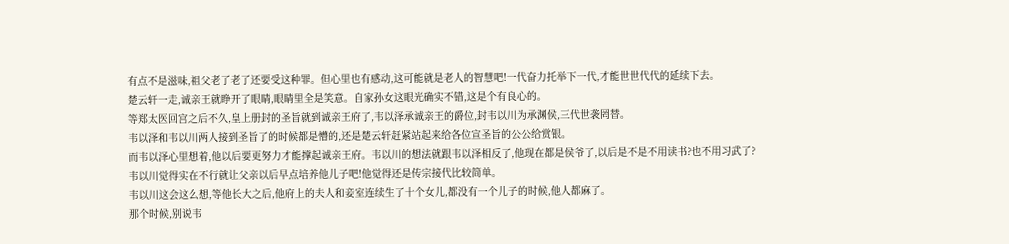有点不是滋味,祖父老了老了还要受这种罪。但心里也有感动,这可能就是老人的智慧吧!一代奋力托举下一代,才能世世代代的延续下去。
楚云轩一走,诚亲王就睁开了眼睛,眼睛里全是笑意。自家孙女这眼光确实不错,这是个有良心的。
等郑太医回宫之后不久,皇上册封的圣旨就到诚亲王府了,韦以泽承诚亲王的爵位,封韦以川为承渊侯,三代世袭罔替。
韦以泽和韦以川两人接到圣旨了的时候都是懵的,还是楚云轩赶紧站起来给各位宣圣旨的公公给赏银。
而韦以泽心里想着,他以后要更努力才能撑起诚亲王府。韦以川的想法就跟韦以泽相反了,他现在都是侯爷了,以后是不是不用读书?也不用习武了?
韦以川觉得实在不行就让父亲以后早点培养他儿子吧!他觉得还是传宗接代比较简单。
韦以川这会这么想,等他长大之后,他府上的夫人和妾室连续生了十个女儿,都没有一个儿子的时候,他人都麻了。
那个时候,别说韦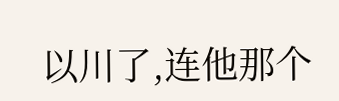以川了,连他那个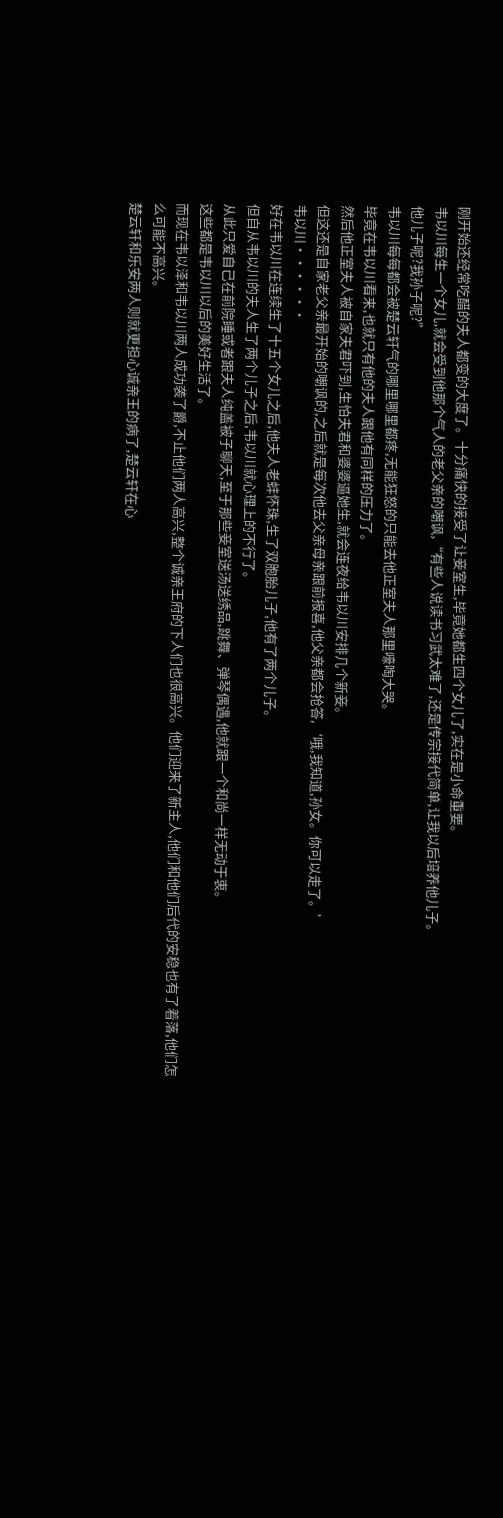刚开始还经常吃醋的夫人都变的大度了。十分痛快的接受了让妾室生,毕竟她都生四个女儿了,实在是小命重要。
韦以川每生一个女儿,就会受到他那个气人的老父亲的嘲讽,“有些人说读书习武太难了,还是传宗接代简单,让我以后培养他儿子。
他儿子呢?我孙子呢?”
韦以川每每都会被楚云轩气的哪里哪里都疼,无能狂怒的只能去他正室夫人那里嚎啕大哭。
毕竟在韦以川看来,也就只有他的夫人跟他有同样的压力了。
然后他正室夫人被自家夫君吓到,生怕夫君和婆婆逼她生,就会连夜给韦以川安排几个新妾。
但这还是自家老父亲最开始的嘲讽的,之后就是每次他去父亲母亲跟前报喜,他父亲都会抢答,‘哦,我知道,孙女。你可以走了。’
韦以川······
好在韦以川在连续生了十五个女儿之后,他夫人老蚌怀珠,生了双胞胎儿子,他有了两个儿子。
但自从韦以川的夫人生了两个儿子之后,韦以川就心理上的不行了。
从此只爱自己在前院睡或者跟夫人纯盖被子聊天,至于那些妾室送汤送绣品,跳舞、弹琴偶遇,他就跟一个和尚一样无动于衷。
这些都是韦以川以后的美好生活了。
而现在韦以泽和韦以川两人成功袭了爵,不止他们两人高兴,整个诚亲王府的下人们也很高兴。他们迎来了新主人,他们和他们后代的安稳也有了着落,他们怎么可能不高兴。
楚云轩和乐安两人则就更担心诚亲王的病了,楚云轩在心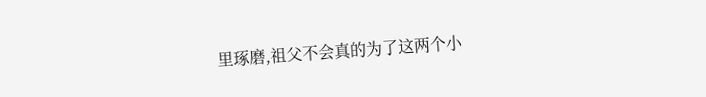里琢磨,祖父不会真的为了这两个小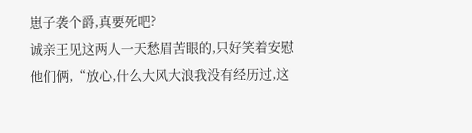崽子袭个爵,真要死吧?
诚亲王见这两人一天愁眉苦眼的,只好笑着安慰他们俩,“放心,什么大风大浪我没有经历过,这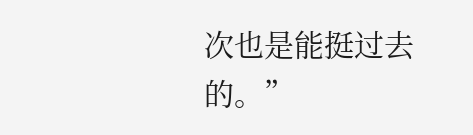次也是能挺过去的。”